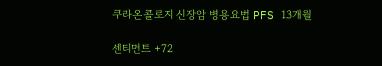쿠라온콜로지 신장암 병용요법 PFS 13개월

센티먼트 +72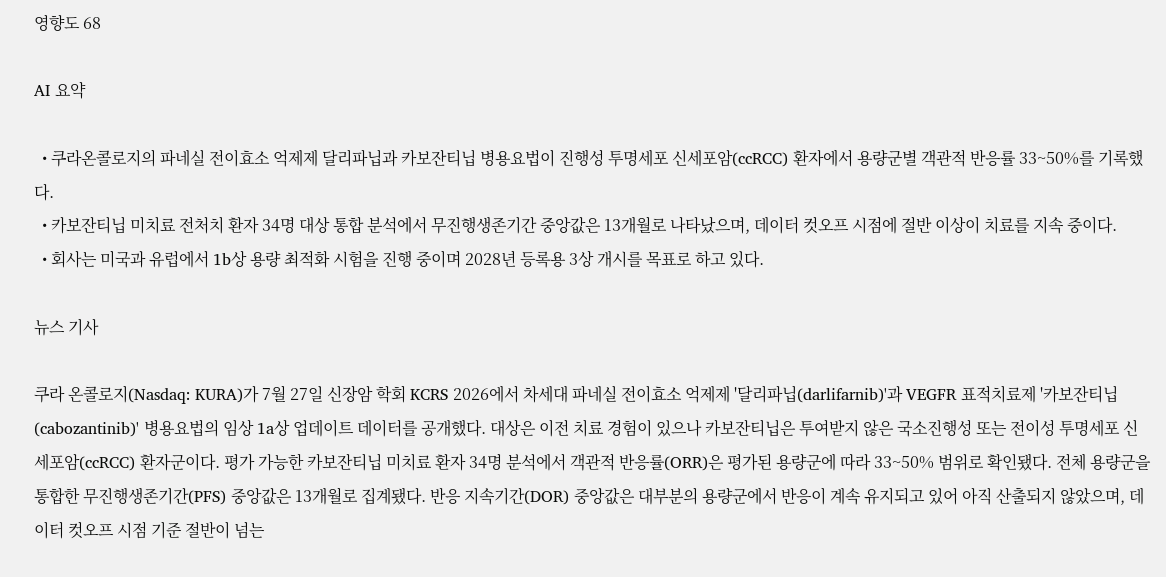영향도 68

AI 요약

  • 쿠라온콜로지의 파네실 전이효소 억제제 달리파닙과 카보잔티닙 병용요법이 진행성 투명세포 신세포암(ccRCC) 환자에서 용량군별 객관적 반응률 33~50%를 기록했다.
  • 카보잔티닙 미치료 전처치 환자 34명 대상 통합 분석에서 무진행생존기간 중앙값은 13개월로 나타났으며, 데이터 컷오프 시점에 절반 이상이 치료를 지속 중이다.
  • 회사는 미국과 유럽에서 1b상 용량 최적화 시험을 진행 중이며 2028년 등록용 3상 개시를 목표로 하고 있다.

뉴스 기사

쿠라 온콜로지(Nasdaq: KURA)가 7월 27일 신장암 학회 KCRS 2026에서 차세대 파네실 전이효소 억제제 '달리파닙(darlifarnib)'과 VEGFR 표적치료제 '카보잔티닙(cabozantinib)' 병용요법의 임상 1a상 업데이트 데이터를 공개했다. 대상은 이전 치료 경험이 있으나 카보잔티닙은 투여받지 않은 국소진행성 또는 전이성 투명세포 신세포암(ccRCC) 환자군이다. 평가 가능한 카보잔티닙 미치료 환자 34명 분석에서 객관적 반응률(ORR)은 평가된 용량군에 따라 33~50% 범위로 확인됐다. 전체 용량군을 통합한 무진행생존기간(PFS) 중앙값은 13개월로 집계됐다. 반응 지속기간(DOR) 중앙값은 대부분의 용량군에서 반응이 계속 유지되고 있어 아직 산출되지 않았으며, 데이터 컷오프 시점 기준 절반이 넘는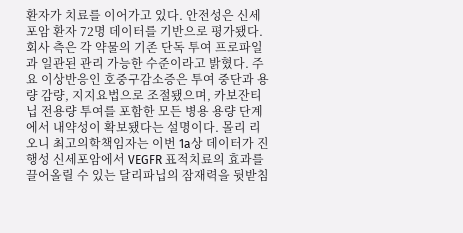환자가 치료를 이어가고 있다. 안전성은 신세포암 환자 72명 데이터를 기반으로 평가됐다. 회사 측은 각 약물의 기존 단독 투여 프로파일과 일관된 관리 가능한 수준이라고 밝혔다. 주요 이상반응인 호중구감소증은 투여 중단과 용량 감량, 지지요법으로 조절됐으며, 카보잔티닙 전용량 투여를 포함한 모든 병용 용량 단계에서 내약성이 확보됐다는 설명이다. 몰리 리오니 최고의학책임자는 이번 1a상 데이터가 진행성 신세포암에서 VEGFR 표적치료의 효과를 끌어올릴 수 있는 달리파닙의 잠재력을 뒷받침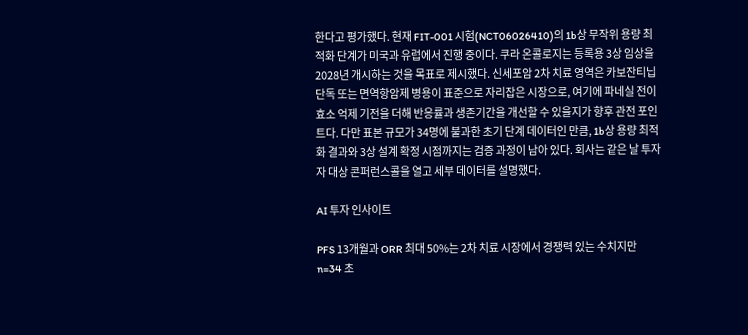한다고 평가했다. 현재 FIT-001 시험(NCT06026410)의 1b상 무작위 용량 최적화 단계가 미국과 유럽에서 진행 중이다. 쿠라 온콜로지는 등록용 3상 임상을 2028년 개시하는 것을 목표로 제시했다. 신세포암 2차 치료 영역은 카보잔티닙 단독 또는 면역항암제 병용이 표준으로 자리잡은 시장으로, 여기에 파네실 전이효소 억제 기전을 더해 반응률과 생존기간을 개선할 수 있을지가 향후 관전 포인트다. 다만 표본 규모가 34명에 불과한 초기 단계 데이터인 만큼, 1b상 용량 최적화 결과와 3상 설계 확정 시점까지는 검증 과정이 남아 있다. 회사는 같은 날 투자자 대상 콘퍼런스콜을 열고 세부 데이터를 설명했다.

AI 투자 인사이트

PFS 13개월과 ORR 최대 50%는 2차 치료 시장에서 경쟁력 있는 수치지만 n=34 초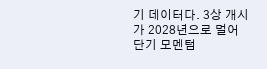기 데이터다. 3상 개시가 2028년으로 멀어 단기 모멘텀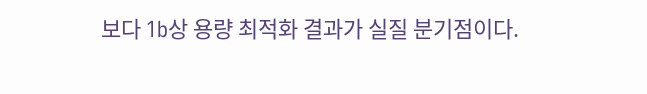보다 1b상 용량 최적화 결과가 실질 분기점이다.